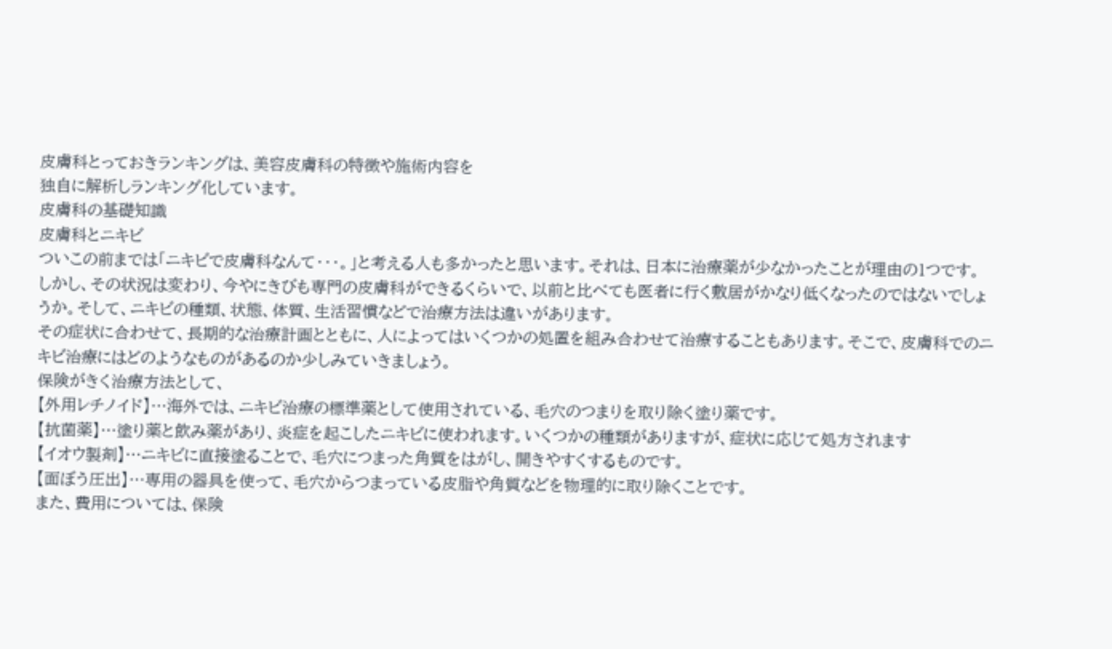皮膚科とっておきランキングは、美容皮膚科の特徴や施術内容を
独自に解析しランキング化しています。
皮膚科の基礎知識
皮膚科とニキビ
ついこの前までは「ニキビで皮膚科なんて・・・。」と考える人も多かったと思います。それは、日本に治療薬が少なかったことが理由の1つです。
しかし、その状況は変わり、今やにきびも専門の皮膚科ができるくらいで、以前と比べても医者に行く敷居がかなり低くなったのではないでしょうか。そして、ニキビの種類、状態、体質、生活習慣などで治療方法は違いがあります。
その症状に合わせて、長期的な治療計画とともに、人によってはいくつかの処置を組み合わせて治療することもあります。そこで、皮膚科でのニキビ治療にはどのようなものがあるのか少しみていきましょう。
保険がきく治療方法として、
【外用レチノイド】…海外では、ニキビ治療の標準薬として使用されている、毛穴のつまりを取り除く塗り薬です。
【抗菌薬】…塗り薬と飲み薬があり、炎症を起こしたニキビに使われます。いくつかの種類がありますが、症状に応じて処方されます
【イオウ製剤】…ニキビに直接塗ることで、毛穴につまった角質をはがし、開きやすくするものです。
【面ぼう圧出】…専用の器具を使って、毛穴からつまっている皮脂や角質などを物理的に取り除くことです。
また、費用については、保険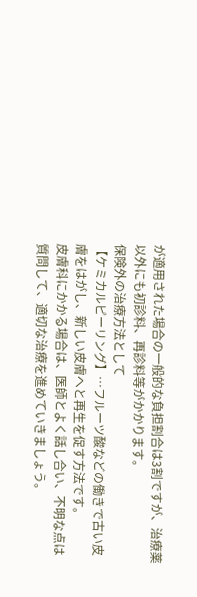が適用された場合の一般的な負担割合は3割ですが、治療薬以外にも初診料、再診料等がかかります。
保険外の治療方法として
【ケミカルピーリング】…フルーツ酸などの働きで古い皮膚をはがし、新しい皮膚へと再生を促す方法です。
皮膚科にかかる場合は、医師とよく話し合い、不明な点は質問して、適切な治療を進めていきましょう。